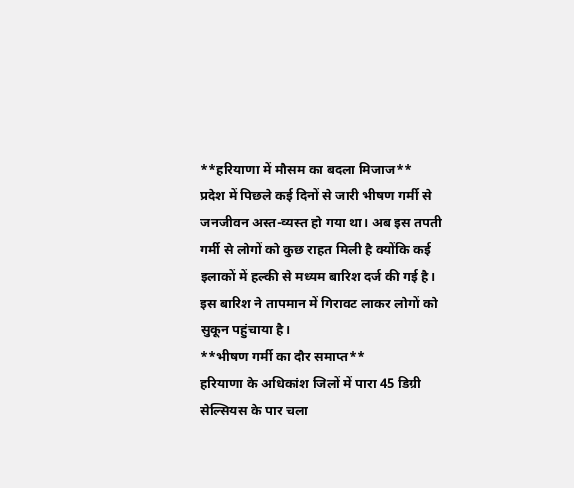**हरियाणा में मौसम का बदला मिजाज**
प्रदेश में पिछले कई दिनों से जारी भीषण गर्मी से जनजीवन अस्त-व्यस्त हो गया था। अब इस तपती गर्मी से लोगों को कुछ राहत मिली है क्योंकि कई इलाकों में हल्की से मध्यम बारिश दर्ज की गई है। इस बारिश ने तापमान में गिरावट लाकर लोगों को सुकून पहुंचाया है।
**भीषण गर्मी का दौर समाप्त**
हरियाणा के अधिकांश जिलों में पारा 45 डिग्री सेल्सियस के पार चला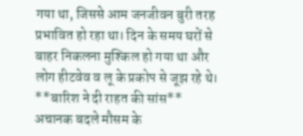गया था, जिससे आम जनजीवन बुरी तरह प्रभावित हो रहा था। दिन के समय घरों से बाहर निकलना मुश्किल हो गया था और लोग हीटवेव व लू के प्रकोप से जूझ रहे थे।
**बारिश ने दी राहत की सांस**
अचानक बदले मौसम के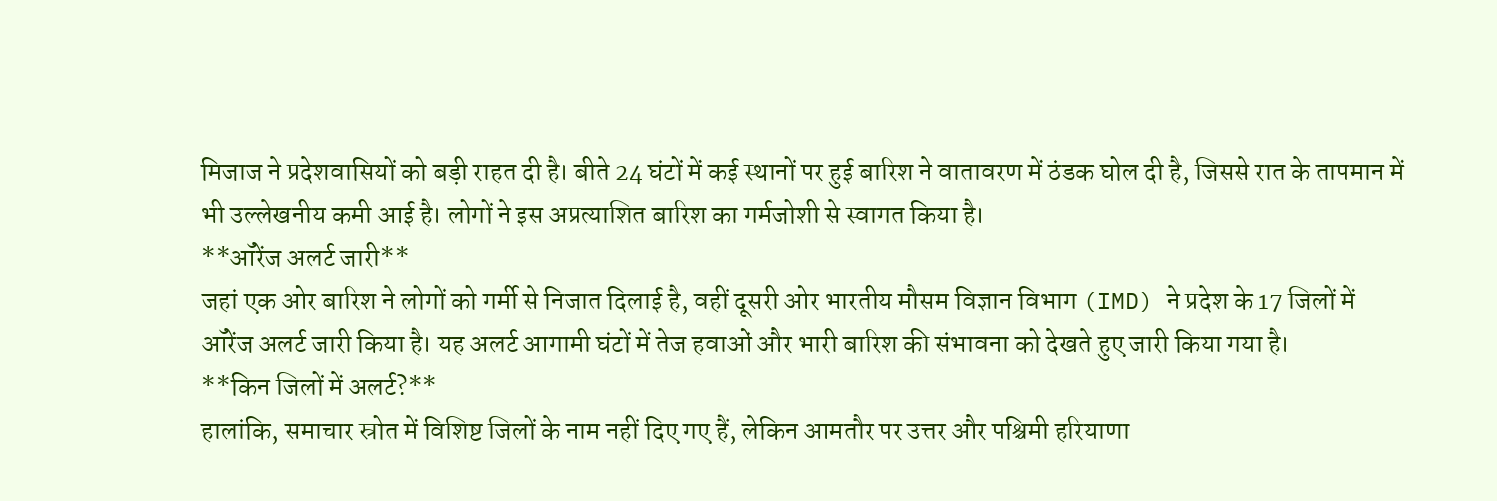मिजाज ने प्रदेशवासियों को बड़ी राहत दी है। बीते 24 घंटों में कई स्थानों पर हुई बारिश ने वातावरण में ठंडक घोल दी है, जिससे रात के तापमान में भी उल्लेखनीय कमी आई है। लोगों ने इस अप्रत्याशित बारिश का गर्मजोशी से स्वागत किया है।
**ऑरेंज अलर्ट जारी**
जहां एक ओर बारिश ने लोगों को गर्मी से निजात दिलाई है, वहीं दूसरी ओर भारतीय मौसम विज्ञान विभाग (IMD) ने प्रदेश के 17 जिलों में ऑरेंज अलर्ट जारी किया है। यह अलर्ट आगामी घंटों में तेज हवाओं और भारी बारिश की संभावना को देखते हुए जारी किया गया है।
**किन जिलों में अलर्ट?**
हालांकि, समाचार स्रोत में विशिष्ट जिलों के नाम नहीं दिए गए हैं, लेकिन आमतौर पर उत्तर और पश्चिमी हरियाणा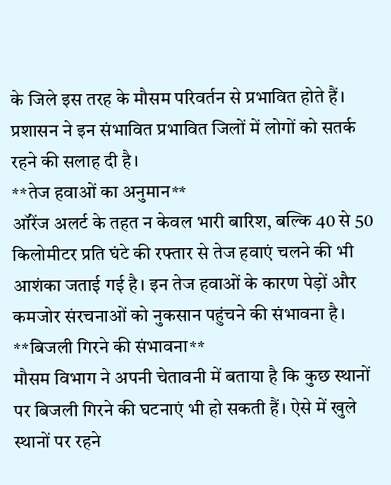के जिले इस तरह के मौसम परिवर्तन से प्रभावित होते हैं। प्रशासन ने इन संभावित प्रभावित जिलों में लोगों को सतर्क रहने की सलाह दी है।
**तेज हवाओं का अनुमान**
ऑरेंज अलर्ट के तहत न केवल भारी बारिश, बल्कि 40 से 50 किलोमीटर प्रति घंटे की रफ्तार से तेज हवाएं चलने की भी आशंका जताई गई है। इन तेज हवाओं के कारण पेड़ों और कमजोर संरचनाओं को नुकसान पहुंचने की संभावना है।
**बिजली गिरने की संभावना**
मौसम विभाग ने अपनी चेतावनी में बताया है कि कुछ स्थानों पर बिजली गिरने की घटनाएं भी हो सकती हैं। ऐसे में खुले स्थानों पर रहने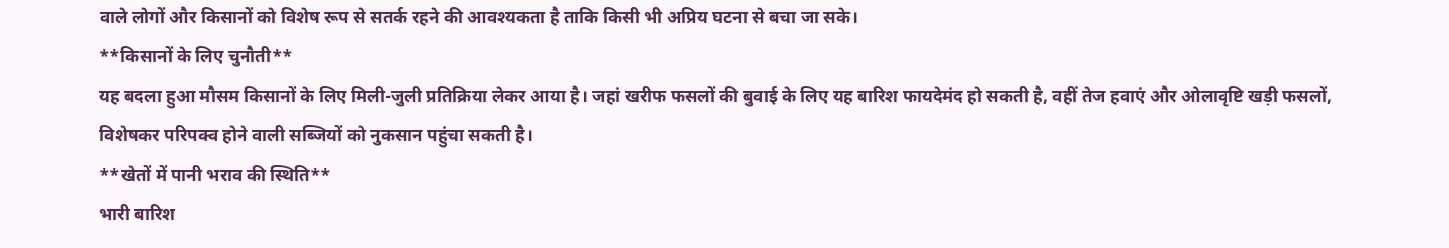वाले लोगों और किसानों को विशेष रूप से सतर्क रहने की आवश्यकता है ताकि किसी भी अप्रिय घटना से बचा जा सके।
**किसानों के लिए चुनौती**
यह बदला हुआ मौसम किसानों के लिए मिली-जुली प्रतिक्रिया लेकर आया है। जहां खरीफ फसलों की बुवाई के लिए यह बारिश फायदेमंद हो सकती है, वहीं तेज हवाएं और ओलावृष्टि खड़ी फसलों, विशेषकर परिपक्व होने वाली सब्जियों को नुकसान पहुंचा सकती है।
**खेतों में पानी भराव की स्थिति**
भारी बारिश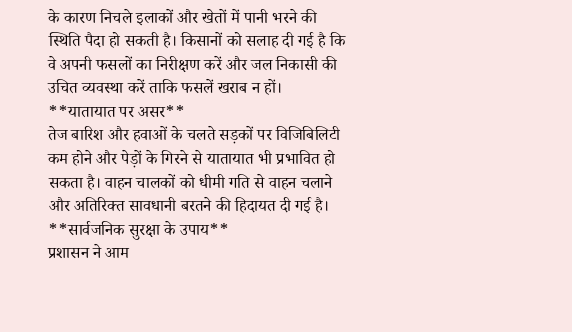के कारण निचले इलाकों और खेतों में पानी भरने की स्थिति पैदा हो सकती है। किसानों को सलाह दी गई है कि वे अपनी फसलों का निरीक्षण करें और जल निकासी की उचित व्यवस्था करें ताकि फसलें खराब न हों।
**यातायात पर असर**
तेज बारिश और हवाओं के चलते सड़कों पर विजिबिलिटी कम होने और पेड़ों के गिरने से यातायात भी प्रभावित हो सकता है। वाहन चालकों को धीमी गति से वाहन चलाने और अतिरिक्त सावधानी बरतने की हिदायत दी गई है।
**सार्वजनिक सुरक्षा के उपाय**
प्रशासन ने आम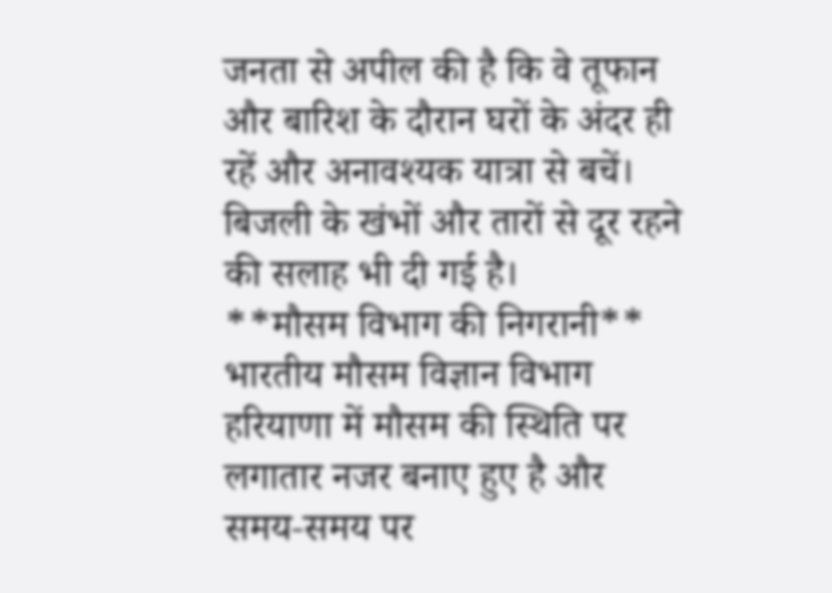जनता से अपील की है कि वे तूफान और बारिश के दौरान घरों के अंदर ही रहें और अनावश्यक यात्रा से बचें। बिजली के खंभों और तारों से दूर रहने की सलाह भी दी गई है।
**मौसम विभाग की निगरानी**
भारतीय मौसम विज्ञान विभाग हरियाणा में मौसम की स्थिति पर लगातार नजर बनाए हुए है और समय-समय पर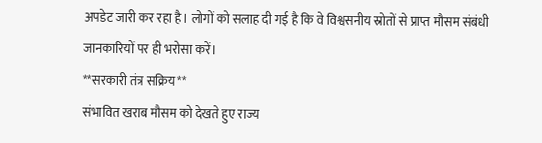अपडेट जारी कर रहा है। लोगों को सलाह दी गई है कि वे विश्वसनीय स्रोतों से प्राप्त मौसम संबंधी जानकारियों पर ही भरोसा करें।
**सरकारी तंत्र सक्रिय**
संभावित खराब मौसम को देखते हुए राज्य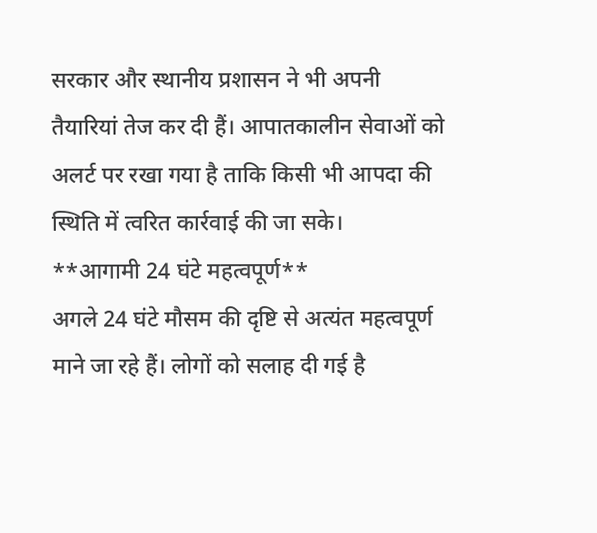सरकार और स्थानीय प्रशासन ने भी अपनी तैयारियां तेज कर दी हैं। आपातकालीन सेवाओं को अलर्ट पर रखा गया है ताकि किसी भी आपदा की स्थिति में त्वरित कार्रवाई की जा सके।
**आगामी 24 घंटे महत्वपूर्ण**
अगले 24 घंटे मौसम की दृष्टि से अत्यंत महत्वपूर्ण माने जा रहे हैं। लोगों को सलाह दी गई है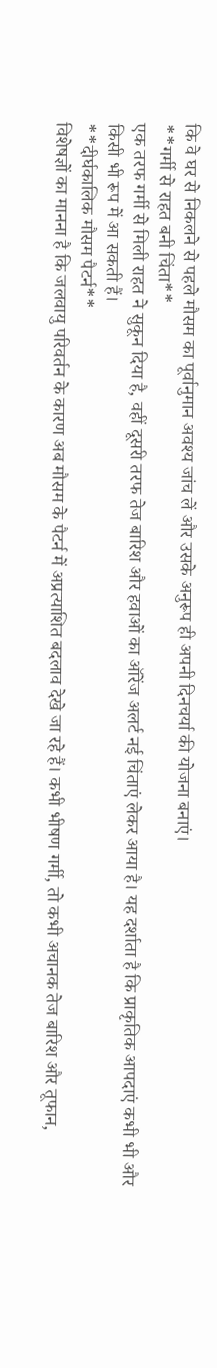कि वे घर से निकलने से पहले मौसम का पूर्वानुमान अवश्य जांच लें और उसके अनुरूप ही अपनी दिनचर्या की योजना बनाएं।
**गर्मी से राहत बनी चिंता**
एक तरफ गर्मी से मिली राहत ने सुकून दिया है, वहीं दूसरी तरफ तेज बारिश और हवाओं का ऑरेंज अलर्ट नई चिंताएं लेकर आया है। यह दर्शाता है कि प्राकृतिक आपदाएं कभी भी और किसी भी रूप में आ सकती हैं।
**दीर्घकालिक मौसम पैटर्न**
विशेषज्ञों का मानना है कि जलवायु परिवर्तन के कारण अब मौसम के पैटर्न में अप्रत्याशित बदलाव देखे जा रहे हैं। कभी भीषण गर्मी, तो कभी अचानक तेज बारिश और तूफान,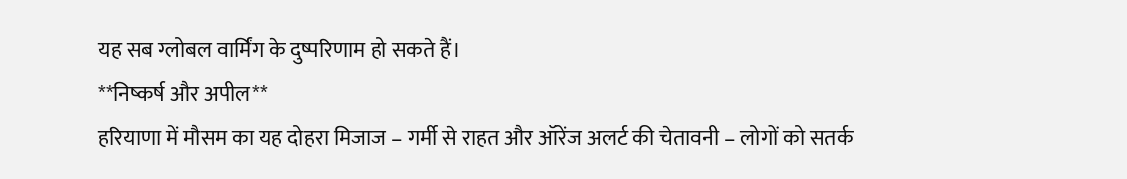यह सब ग्लोबल वार्मिंग के दुष्परिणाम हो सकते हैं।
**निष्कर्ष और अपील**
हरियाणा में मौसम का यह दोहरा मिजाज – गर्मी से राहत और ऑरेंज अलर्ट की चेतावनी – लोगों को सतर्क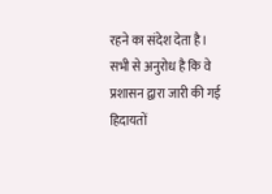रहने का संदेश देता है। सभी से अनुरोध है कि वे प्रशासन द्वारा जारी की गई हिदायतों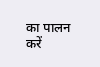का पालन करें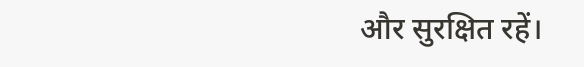और सुरक्षित रहें।